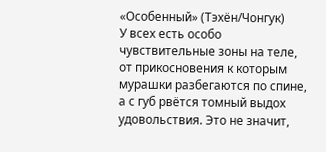«Особенный» (Тэхён/Чонгук)
У всех есть особо чувствительные зоны на теле, от прикосновения к которым мурашки разбегаются по спине, а с губ рвётся томный выдох удовольствия. Это не значит,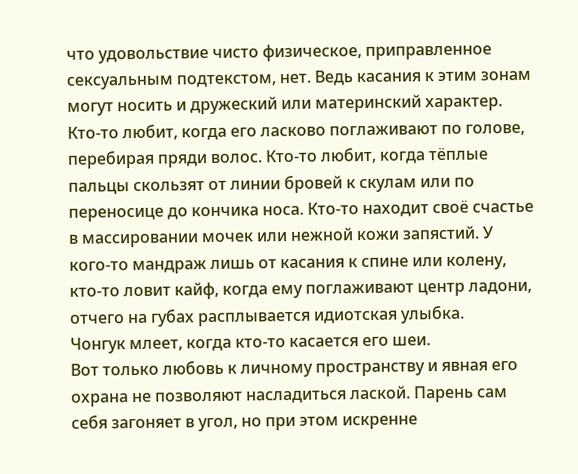что удовольствие чисто физическое, приправленное сексуальным подтекстом, нет. Ведь касания к этим зонам могут носить и дружеский или материнский характер. Кто-то любит, когда его ласково поглаживают по голове, перебирая пряди волос. Кто-то любит, когда тёплые пальцы скользят от линии бровей к скулам или по переносице до кончика носа. Кто-то находит своё счастье в массировании мочек или нежной кожи запястий. У кого-то мандраж лишь от касания к спине или колену, кто-то ловит кайф, когда ему поглаживают центр ладони, отчего на губах расплывается идиотская улыбка.
Чонгук млеет, когда кто-то касается его шеи.
Вот только любовь к личному пространству и явная его охрана не позволяют насладиться лаской. Парень сам себя загоняет в угол, но при этом искренне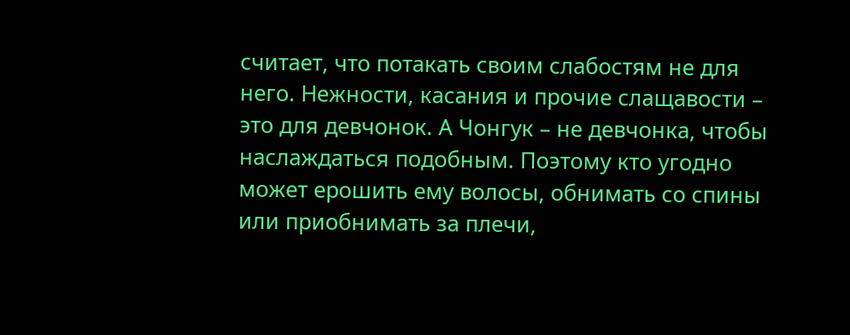считает, что потакать своим слабостям не для него. Нежности, касания и прочие слащавости – это для девчонок. А Чонгук – не девчонка, чтобы наслаждаться подобным. Поэтому кто угодно может ерошить ему волосы, обнимать со спины или приобнимать за плечи,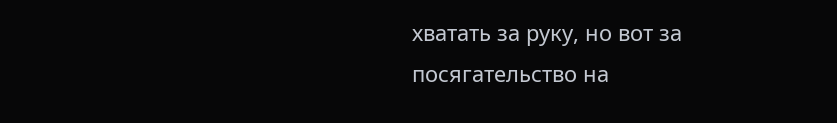хватать за руку, но вот за посягательство на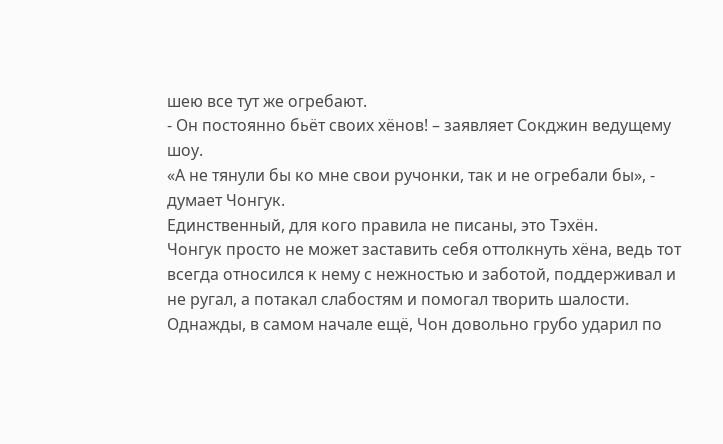шею все тут же огребают.
- Он постоянно бьёт своих хёнов! – заявляет Сокджин ведущему шоу.
«А не тянули бы ко мне свои ручонки, так и не огребали бы», - думает Чонгук.
Единственный, для кого правила не писаны, это Тэхён.
Чонгук просто не может заставить себя оттолкнуть хёна, ведь тот всегда относился к нему с нежностью и заботой, поддерживал и не ругал, а потакал слабостям и помогал творить шалости. Однажды, в самом начале ещё, Чон довольно грубо ударил по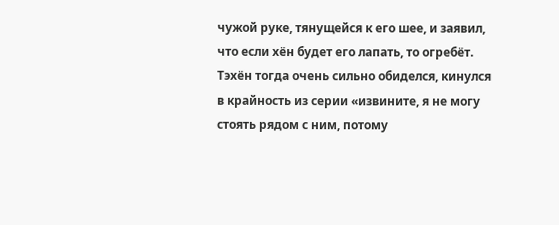чужой руке, тянущейся к его шее, и заявил, что если хён будет его лапать, то огребёт. Тэхён тогда очень сильно обиделся, кинулся в крайность из серии «извините, я не могу стоять рядом с ним, потому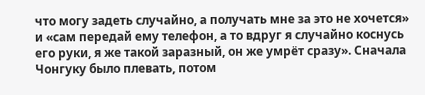что могу задеть случайно, а получать мне за это не хочется» и «сам передай ему телефон, а то вдруг я случайно коснусь его руки, я же такой заразный, он же умрёт сразу». Сначала Чонгуку было плевать, потом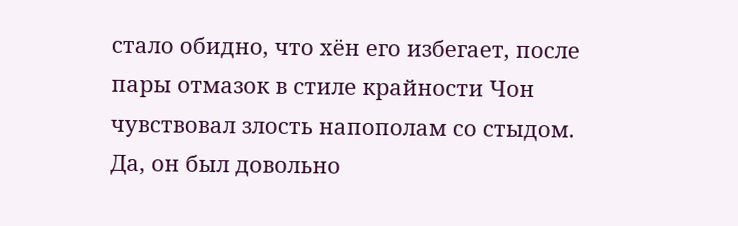стало обидно, что хён его избегает, после пары отмазок в стиле крайности Чон чувствовал злость напополам со стыдом. Да, он был довольно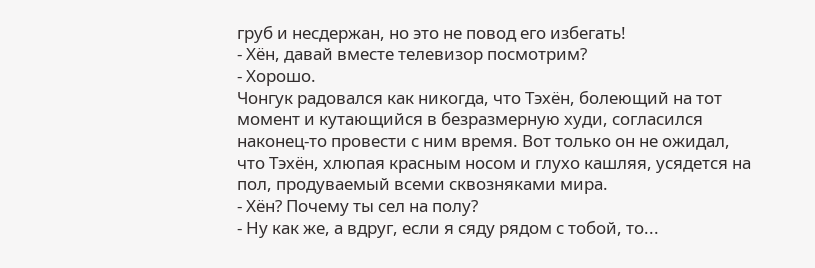груб и несдержан, но это не повод его избегать!
- Хён, давай вместе телевизор посмотрим?
- Хорошо.
Чонгук радовался как никогда, что Тэхён, болеющий на тот момент и кутающийся в безразмерную худи, согласился наконец-то провести с ним время. Вот только он не ожидал, что Тэхён, хлюпая красным носом и глухо кашляя, усядется на пол, продуваемый всеми сквозняками мира.
- Хён? Почему ты сел на полу?
- Ну как же, а вдруг, если я сяду рядом с тобой, то...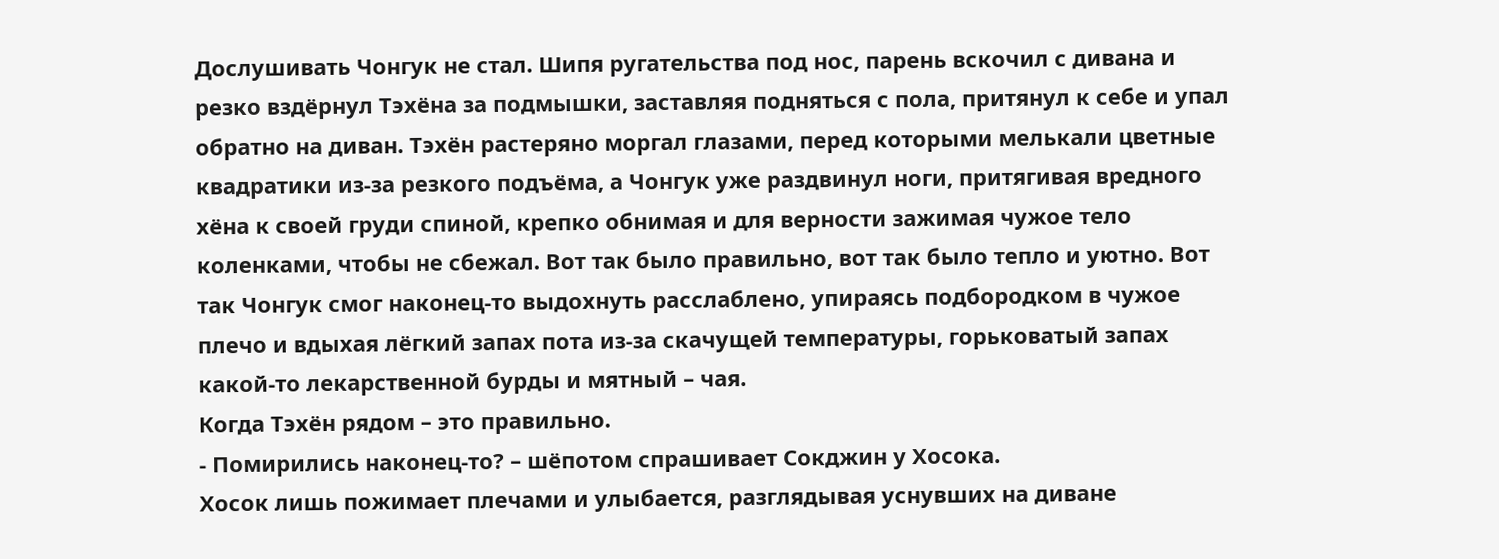Дослушивать Чонгук не стал. Шипя ругательства под нос, парень вскочил с дивана и резко вздёрнул Тэхёна за подмышки, заставляя подняться с пола, притянул к себе и упал обратно на диван. Тэхён растеряно моргал глазами, перед которыми мелькали цветные квадратики из-за резкого подъёма, а Чонгук уже раздвинул ноги, притягивая вредного хёна к своей груди спиной, крепко обнимая и для верности зажимая чужое тело коленками, чтобы не сбежал. Вот так было правильно, вот так было тепло и уютно. Вот так Чонгук смог наконец-то выдохнуть расслаблено, упираясь подбородком в чужое плечо и вдыхая лёгкий запах пота из-за скачущей температуры, горьковатый запах какой-то лекарственной бурды и мятный – чая.
Когда Тэхён рядом – это правильно.
- Помирились наконец-то? – шёпотом спрашивает Сокджин у Хосока.
Хосок лишь пожимает плечами и улыбается, разглядывая уснувших на диване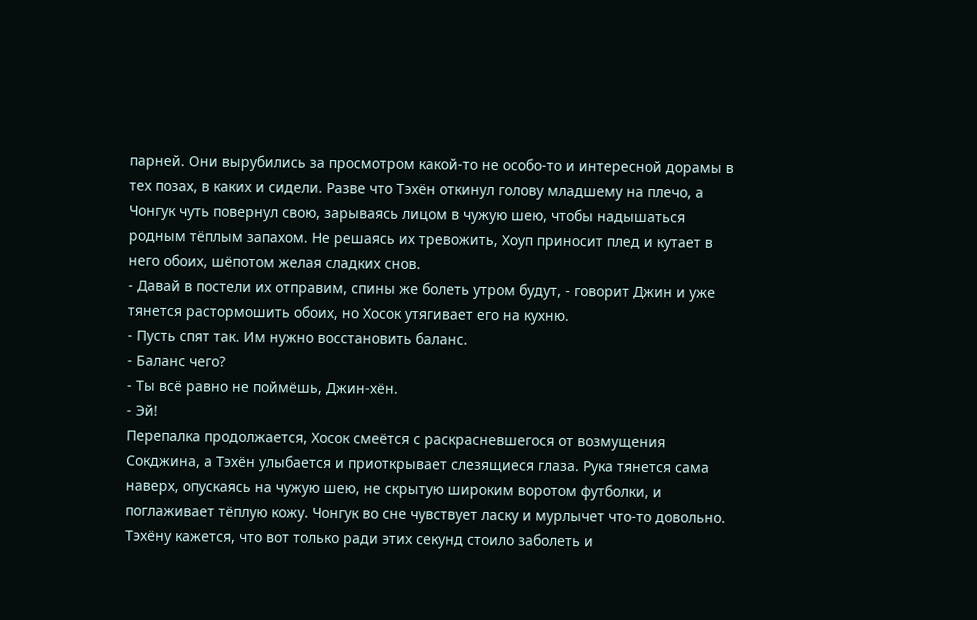парней. Они вырубились за просмотром какой-то не особо-то и интересной дорамы в тех позах, в каких и сидели. Разве что Тэхён откинул голову младшему на плечо, а Чонгук чуть повернул свою, зарываясь лицом в чужую шею, чтобы надышаться родным тёплым запахом. Не решаясь их тревожить, Хоуп приносит плед и кутает в него обоих, шёпотом желая сладких снов.
- Давай в постели их отправим, спины же болеть утром будут, - говорит Джин и уже тянется растормошить обоих, но Хосок утягивает его на кухню.
- Пусть спят так. Им нужно восстановить баланс.
- Баланс чего?
- Ты всё равно не поймёшь, Джин-хён.
- Эй!
Перепалка продолжается, Хосок смеётся с раскрасневшегося от возмущения Сокджина, а Тэхён улыбается и приоткрывает слезящиеся глаза. Рука тянется сама наверх, опускаясь на чужую шею, не скрытую широким воротом футболки, и поглаживает тёплую кожу. Чонгук во сне чувствует ласку и мурлычет что-то довольно. Тэхёну кажется, что вот только ради этих секунд стоило заболеть и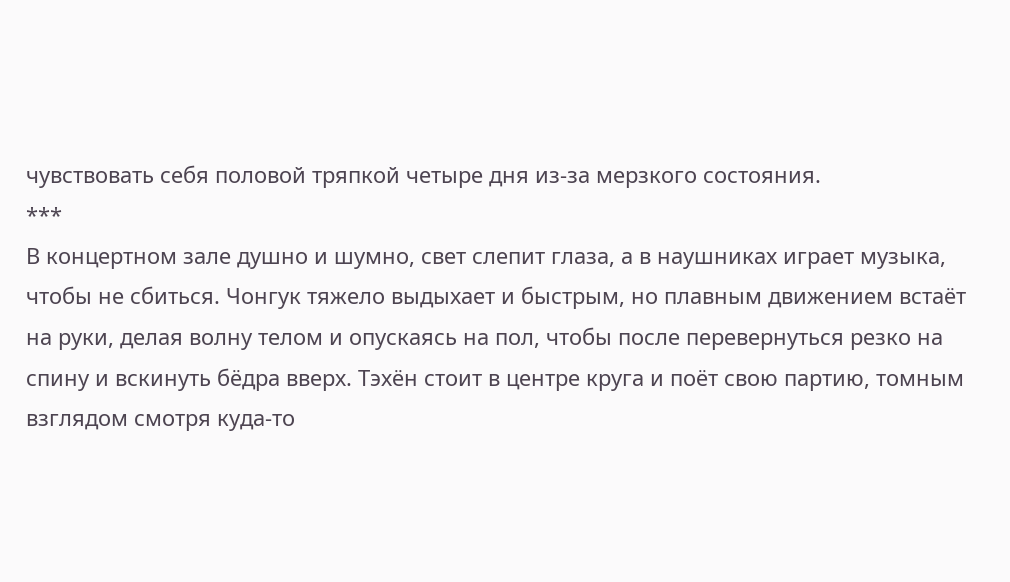чувствовать себя половой тряпкой четыре дня из-за мерзкого состояния.
***
В концертном зале душно и шумно, свет слепит глаза, а в наушниках играет музыка, чтобы не сбиться. Чонгук тяжело выдыхает и быстрым, но плавным движением встаёт на руки, делая волну телом и опускаясь на пол, чтобы после перевернуться резко на спину и вскинуть бёдра вверх. Тэхён стоит в центре круга и поёт свою партию, томным взглядом смотря куда-то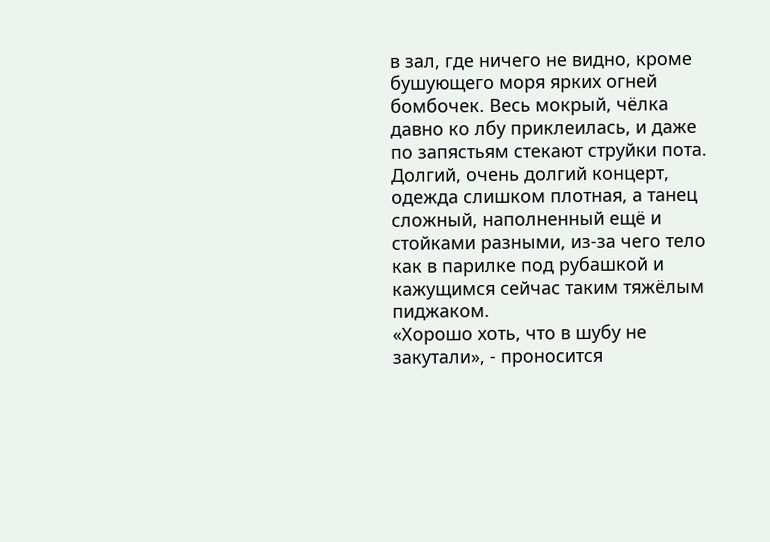в зал, где ничего не видно, кроме бушующего моря ярких огней бомбочек. Весь мокрый, чёлка давно ко лбу приклеилась, и даже по запястьям стекают струйки пота. Долгий, очень долгий концерт, одежда слишком плотная, а танец сложный, наполненный ещё и стойками разными, из-за чего тело как в парилке под рубашкой и кажущимся сейчас таким тяжёлым пиджаком.
«Хорошо хоть, что в шубу не закутали», - проносится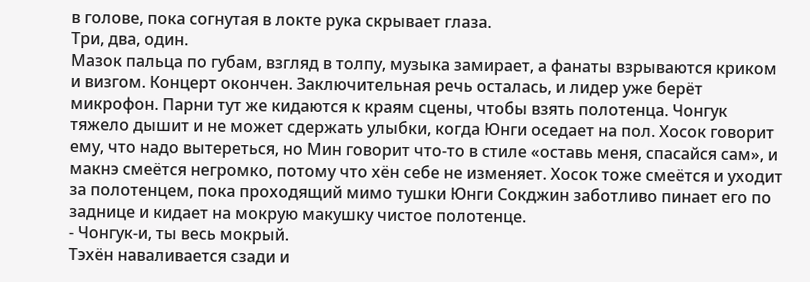в голове, пока согнутая в локте рука скрывает глаза.
Три, два, один.
Мазок пальца по губам, взгляд в толпу, музыка замирает, а фанаты взрываются криком и визгом. Концерт окончен. Заключительная речь осталась, и лидер уже берёт микрофон. Парни тут же кидаются к краям сцены, чтобы взять полотенца. Чонгук тяжело дышит и не может сдержать улыбки, когда Юнги оседает на пол. Хосок говорит ему, что надо вытереться, но Мин говорит что-то в стиле «оставь меня, спасайся сам», и макнэ смеётся негромко, потому что хён себе не изменяет. Хосок тоже смеётся и уходит за полотенцем, пока проходящий мимо тушки Юнги Сокджин заботливо пинает его по заднице и кидает на мокрую макушку чистое полотенце.
- Чонгук-и, ты весь мокрый.
Тэхён наваливается сзади и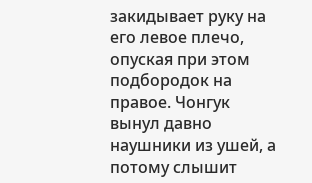закидывает руку на его левое плечо, опуская при этом подбородок на правое. Чонгук вынул давно наушники из ушей, а потому слышит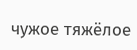чужое тяжёлое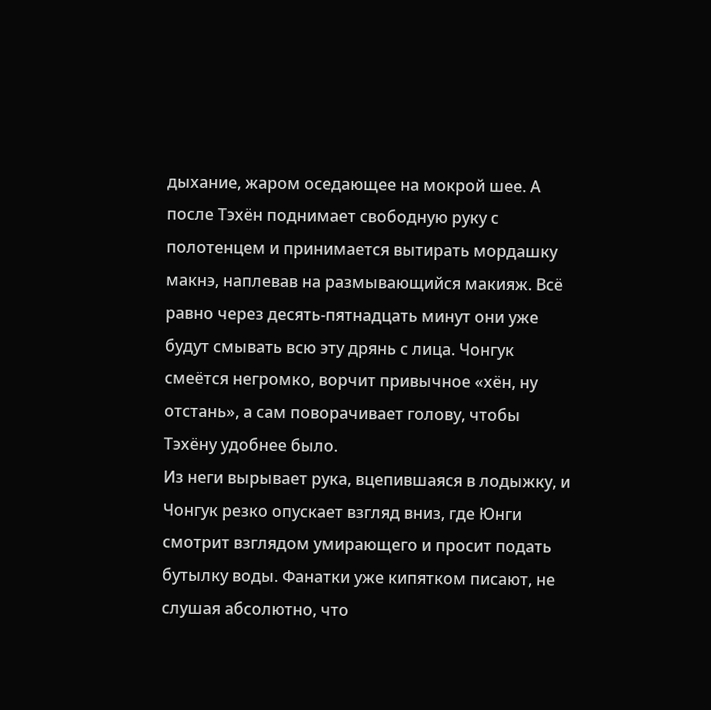дыхание, жаром оседающее на мокрой шее. А после Тэхён поднимает свободную руку с полотенцем и принимается вытирать мордашку макнэ, наплевав на размывающийся макияж. Всё равно через десять-пятнадцать минут они уже будут смывать всю эту дрянь с лица. Чонгук смеётся негромко, ворчит привычное «хён, ну отстань», а сам поворачивает голову, чтобы Тэхёну удобнее было.
Из неги вырывает рука, вцепившаяся в лодыжку, и Чонгук резко опускает взгляд вниз, где Юнги смотрит взглядом умирающего и просит подать бутылку воды. Фанатки уже кипятком писают, не слушая абсолютно, что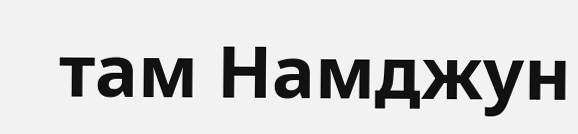там Намджун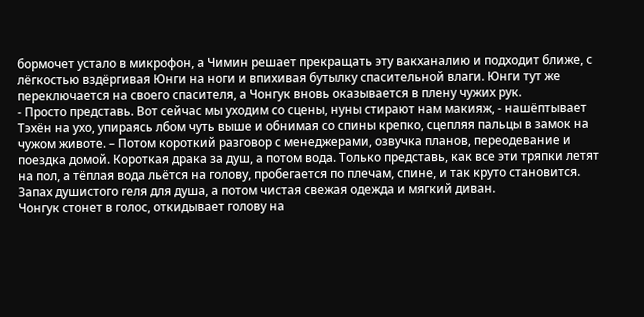бормочет устало в микрофон, а Чимин решает прекращать эту вакханалию и подходит ближе, с лёгкостью вздёргивая Юнги на ноги и впихивая бутылку спасительной влаги. Юнги тут же переключается на своего спасителя, а Чонгук вновь оказывается в плену чужих рук.
- Просто представь. Вот сейчас мы уходим со сцены, нуны стирают нам макияж, - нашёптывает Тэхён на ухо, упираясь лбом чуть выше и обнимая со спины крепко, сцепляя пальцы в замок на чужом животе. – Потом короткий разговор с менеджерами, озвучка планов, переодевание и поездка домой. Короткая драка за душ, а потом вода. Только представь, как все эти тряпки летят на пол, а тёплая вода льётся на голову, пробегается по плечам, спине, и так круто становится. Запах душистого геля для душа, а потом чистая свежая одежда и мягкий диван.
Чонгук стонет в голос, откидывает голову на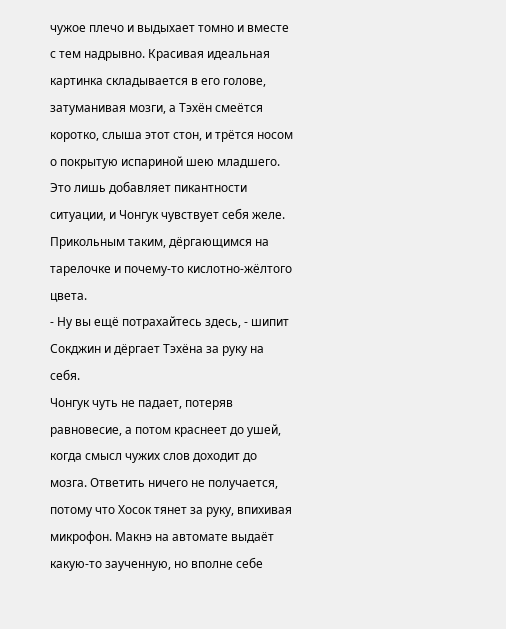чужое плечо и выдыхает томно и вместе с тем надрывно. Красивая идеальная картинка складывается в его голове, затуманивая мозги, а Тэхён смеётся коротко, слыша этот стон, и трётся носом о покрытую испариной шею младшего. Это лишь добавляет пикантности ситуации, и Чонгук чувствует себя желе. Прикольным таким, дёргающимся на тарелочке и почему-то кислотно-жёлтого цвета.
- Ну вы ещё потрахайтесь здесь, - шипит Сокджин и дёргает Тэхёна за руку на себя.
Чонгук чуть не падает, потеряв равновесие, а потом краснеет до ушей, когда смысл чужих слов доходит до мозга. Ответить ничего не получается, потому что Хосок тянет за руку, впихивая микрофон. Макнэ на автомате выдаёт какую-то заученную, но вполне себе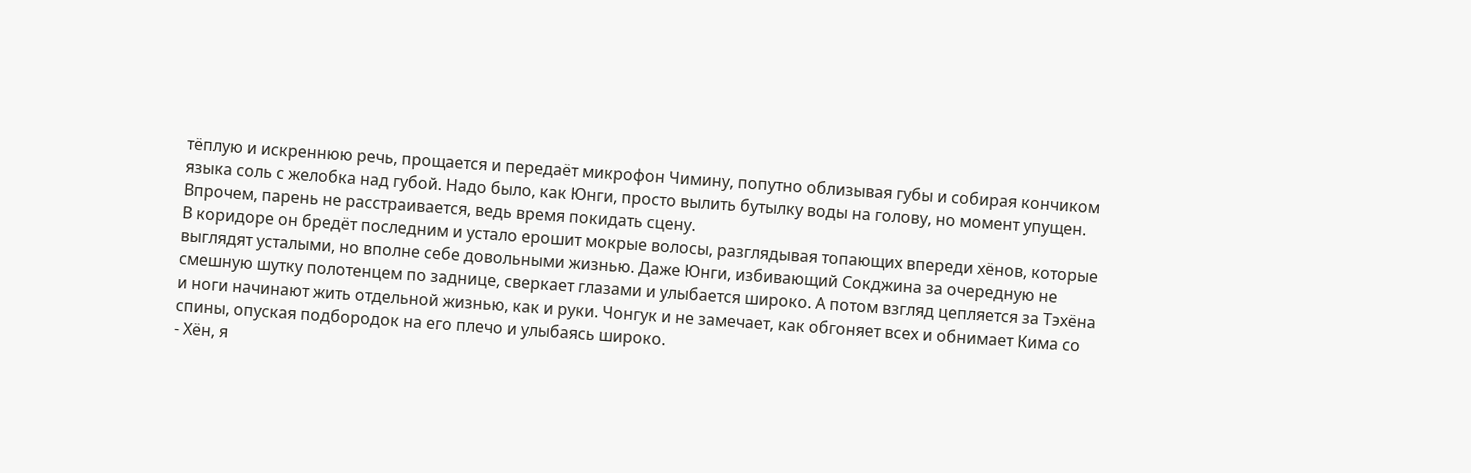тёплую и искреннюю речь, прощается и передаёт микрофон Чимину, попутно облизывая губы и собирая кончиком языка соль с желобка над губой. Надо было, как Юнги, просто вылить бутылку воды на голову, но момент упущен. Впрочем, парень не расстраивается, ведь время покидать сцену.
В коридоре он бредёт последним и устало ерошит мокрые волосы, разглядывая топающих впереди хёнов, которые выглядят усталыми, но вполне себе довольными жизнью. Даже Юнги, избивающий Сокджина за очередную не смешную шутку полотенцем по заднице, сверкает глазами и улыбается широко. А потом взгляд цепляется за Тэхёна и ноги начинают жить отдельной жизнью, как и руки. Чонгук и не замечает, как обгоняет всех и обнимает Кима со спины, опуская подбородок на его плечо и улыбаясь широко.
- Хён, я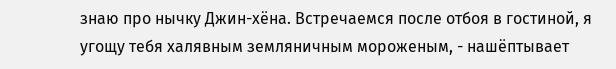знаю про нычку Джин-хёна. Встречаемся после отбоя в гостиной, я угощу тебя халявным земляничным мороженым, - нашёптывает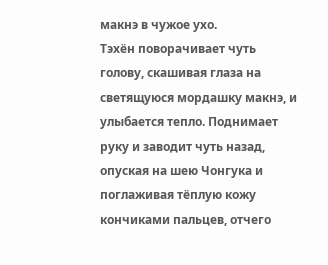макнэ в чужое ухо.
Тэхён поворачивает чуть голову, скашивая глаза на светящуюся мордашку макнэ, и улыбается тепло. Поднимает руку и заводит чуть назад, опуская на шею Чонгука и поглаживая тёплую кожу кончиками пальцев, отчего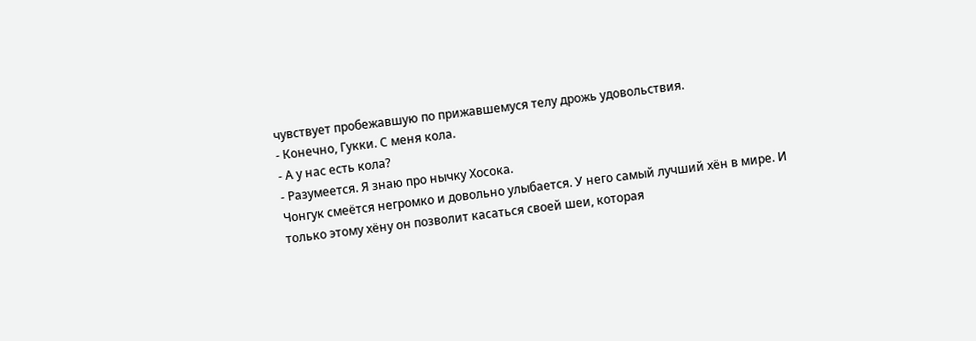чувствует пробежавшую по прижавшемуся телу дрожь удовольствия.
- Конечно, Гукки. С меня кола.
- А у нас есть кола?
- Разумеется. Я знаю про нычку Хосока.
Чонгук смеётся негромко и довольно улыбается. У него самый лучший хён в мире. И только этому хёну он позволит касаться своей шеи, которая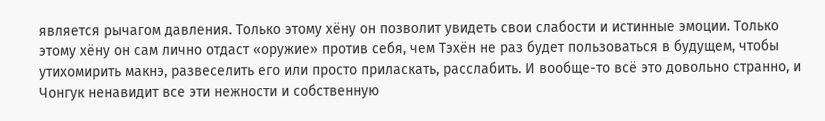является рычагом давления. Только этому хёну он позволит увидеть свои слабости и истинные эмоции. Только этому хёну он сам лично отдаст «оружие» против себя, чем Тэхён не раз будет пользоваться в будущем, чтобы утихомирить макнэ, развеселить его или просто приласкать, расслабить. И вообще-то всё это довольно странно, и Чонгук ненавидит все эти нежности и собственную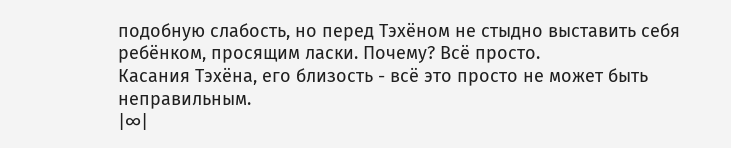подобную слабость, но перед Тэхёном не стыдно выставить себя ребёнком, просящим ласки. Почему? Всё просто.
Касания Тэхёна, его близость - всё это просто не может быть неправильным.
|∞|